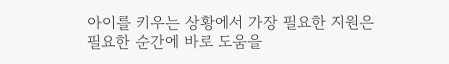아이를 키우는 상황에서 가장 필요한 지원은 필요한 순간에 바로 도움을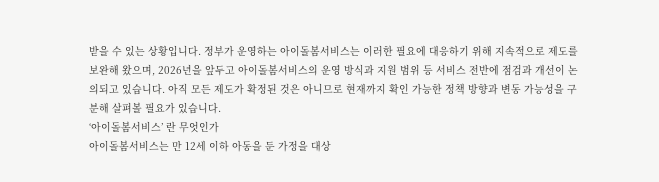받을 수 있는 상황입니다. 정부가 운영하는 아이돌봄서비스는 이러한 필요에 대응하기 위해 지속적으로 제도를 보완해 왔으며, 2026년을 앞두고 아이돌봄서비스의 운영 방식과 지원 범위 등 서비스 전반에 점검과 개선이 논의되고 있습니다. 아직 모든 제도가 확정된 것은 아니므로 현재까지 확인 가능한 정책 방향과 변동 가능성을 구분해 살펴볼 필요가 있습니다.
‘아이돌봄서비스’ 란 무엇인가
아이돌봄서비스는 만 12세 이하 아동을 둔 가정을 대상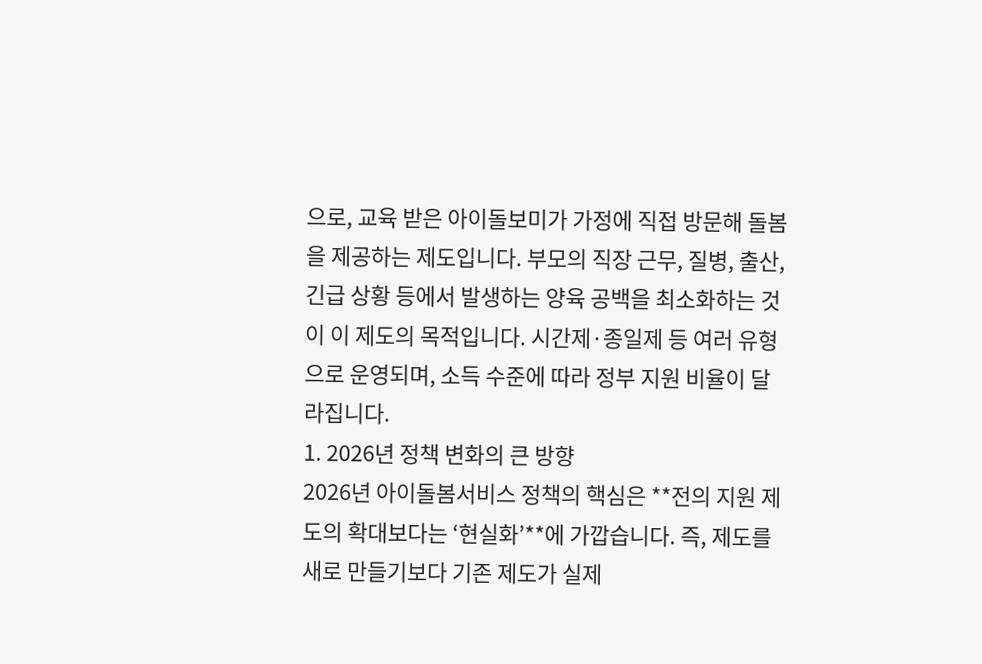으로, 교육 받은 아이돌보미가 가정에 직접 방문해 돌봄을 제공하는 제도입니다. 부모의 직장 근무, 질병, 출산, 긴급 상황 등에서 발생하는 양육 공백을 최소화하는 것이 이 제도의 목적입니다. 시간제·종일제 등 여러 유형으로 운영되며, 소득 수준에 따라 정부 지원 비율이 달라집니다.
1. 2026년 정책 변화의 큰 방향
2026년 아이돌봄서비스 정책의 핵심은 **전의 지원 제도의 확대보다는 ‘현실화’**에 가깝습니다. 즉, 제도를 새로 만들기보다 기존 제도가 실제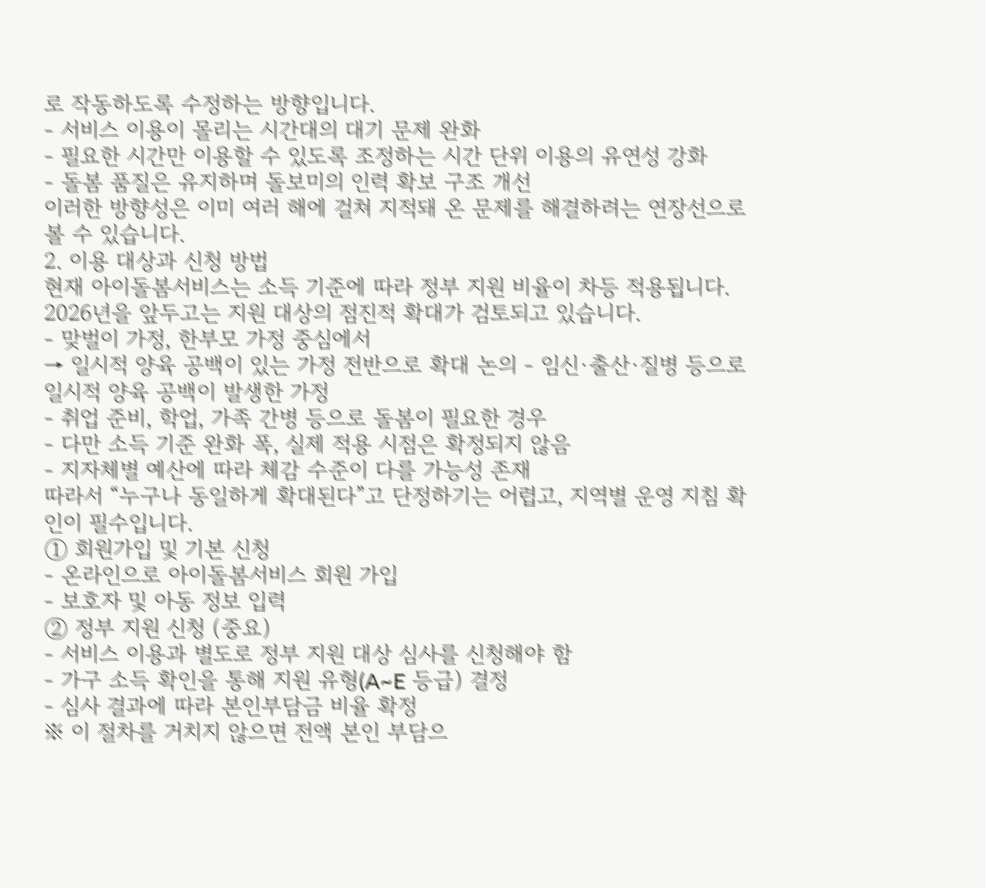로 작동하도록 수정하는 방향입니다.
- 서비스 이용이 몰리는 시간대의 대기 문제 완화
- 필요한 시간만 이용할 수 있도록 조정하는 시간 단위 이용의 유연성 강화
- 돌봄 품질은 유지하며 돌보미의 인력 확보 구조 개선
이러한 방향성은 이미 여러 해에 걸쳐 지적돼 온 문제를 해결하려는 연장선으로 볼 수 있습니다.
2. 이용 대상과 신청 방법
현재 아이돌봄서비스는 소득 기준에 따라 정부 지원 비율이 차등 적용됩니다. 2026년을 앞두고는 지원 대상의 점진적 확대가 검토되고 있습니다.
- 맞벌이 가정, 한부모 가정 중심에서
→ 일시적 양육 공백이 있는 가정 전반으로 확대 논의 - 임신·출산·질병 등으로 일시적 양육 공백이 발생한 가정
- 취업 준비, 학업, 가족 간병 등으로 돌봄이 필요한 경우
- 다만 소득 기준 완화 폭, 실제 적용 시점은 확정되지 않음
- 지자체별 예산에 따라 체감 수준이 다를 가능성 존재
따라서 “누구나 동일하게 확대된다”고 단정하기는 어렵고, 지역별 운영 지침 확인이 필수입니다.
① 회원가입 및 기본 신청
- 온라인으로 아이돌봄서비스 회원 가입
- 보호자 및 아동 정보 입력
② 정부 지원 신청 (중요)
- 서비스 이용과 별도로 정부 지원 대상 심사를 신청해야 함
- 가구 소득 확인을 통해 지원 유형(A~E 등급) 결정
- 심사 결과에 따라 본인부담금 비율 확정
※ 이 절차를 거치지 않으면 전액 본인 부담으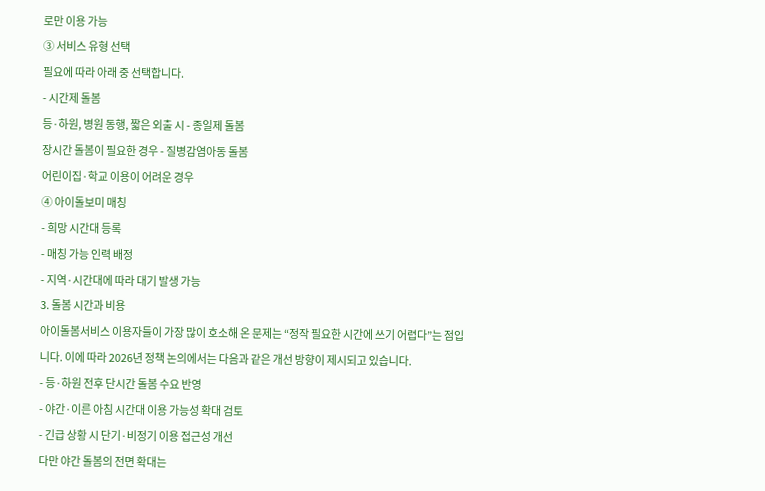로만 이용 가능
③ 서비스 유형 선택
필요에 따라 아래 중 선택합니다.
- 시간제 돌봄
등·하원, 병원 동행, 짧은 외출 시 - 종일제 돌봄
장시간 돌봄이 필요한 경우 - 질병감염아동 돌봄
어린이집·학교 이용이 어려운 경우
④ 아이돌보미 매칭
- 희망 시간대 등록
- 매칭 가능 인력 배정
- 지역·시간대에 따라 대기 발생 가능
3. 돌봄 시간과 비용
아이돌봄서비스 이용자들이 가장 많이 호소해 온 문제는 “정작 필요한 시간에 쓰기 어렵다”는 점입니다. 이에 따라 2026년 정책 논의에서는 다음과 같은 개선 방향이 제시되고 있습니다.
- 등·하원 전후 단시간 돌봄 수요 반영
- 야간·이른 아침 시간대 이용 가능성 확대 검토
- 긴급 상황 시 단기·비정기 이용 접근성 개선
다만 야간 돌봄의 전면 확대는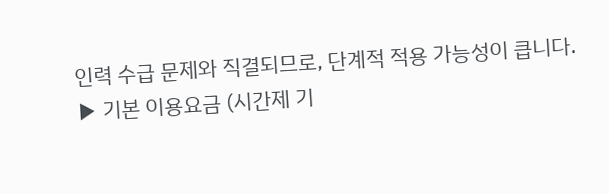인력 수급 문제와 직결되므로, 단계적 적용 가능성이 큽니다.
▶ 기본 이용요금 (시간제 기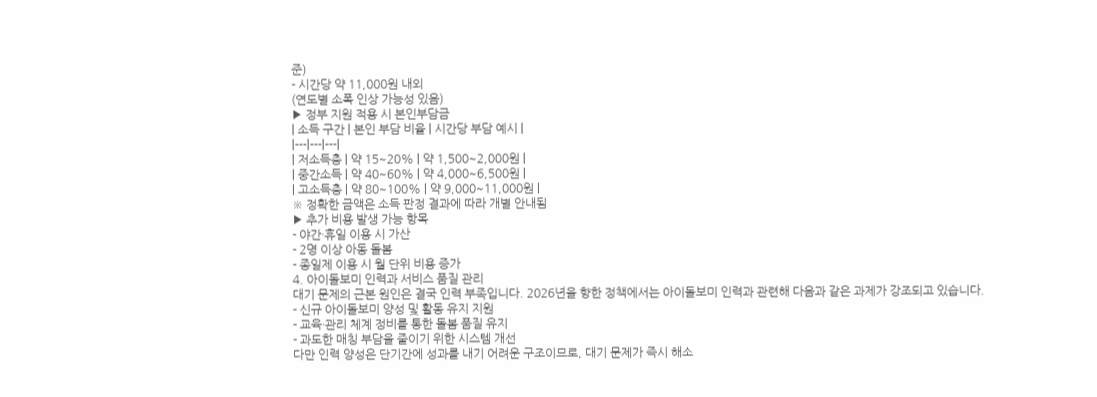준)
- 시간당 약 11,000원 내외
(연도별 소폭 인상 가능성 있음)
▶ 정부 지원 적용 시 본인부담금
| 소득 구간 | 본인 부담 비율 | 시간당 부담 예시 |
|---|---|---|
| 저소득층 | 약 15~20% | 약 1,500~2,000원 |
| 중간소득 | 약 40~60% | 약 4,000~6,500원 |
| 고소득층 | 약 80~100% | 약 9,000~11,000원 |
※ 정확한 금액은 소득 판정 결과에 따라 개별 안내됨
▶ 추가 비용 발생 가능 항목
- 야간·휴일 이용 시 가산
- 2명 이상 아동 돌봄
- 종일제 이용 시 월 단위 비용 증가
4. 아이돌보미 인력과 서비스 품질 관리
대기 문제의 근본 원인은 결국 인력 부족입니다. 2026년을 향한 정책에서는 아이돌보미 인력과 관련해 다음과 같은 과제가 강조되고 있습니다.
- 신규 아이돌보미 양성 및 활동 유지 지원
- 교육·관리 체계 정비를 통한 돌봄 품질 유지
- 과도한 매칭 부담을 줄이기 위한 시스템 개선
다만 인력 양성은 단기간에 성과를 내기 어려운 구조이므로, 대기 문제가 즉시 해소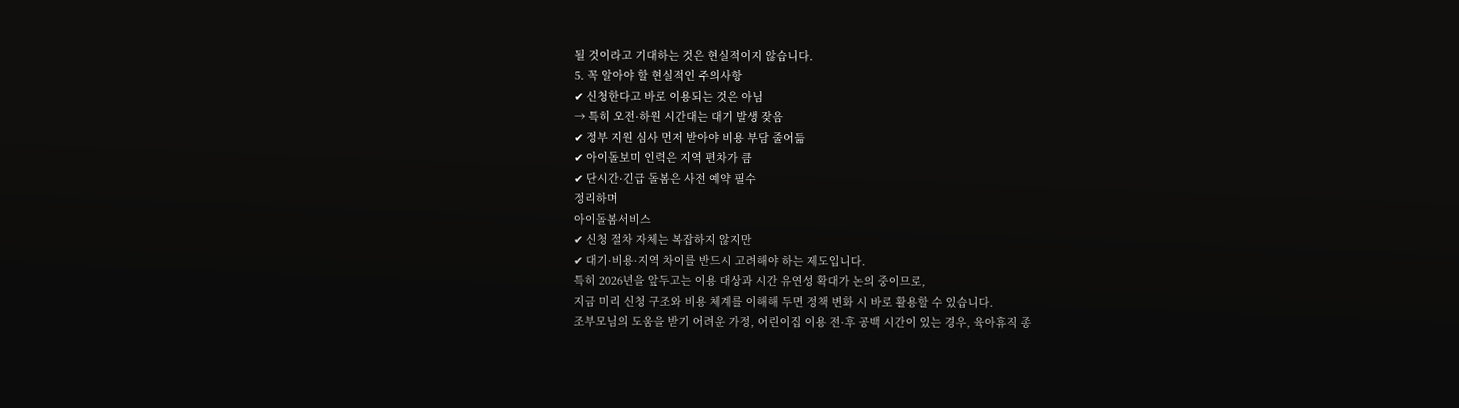될 것이라고 기대하는 것은 현실적이지 않습니다.
5. 꼭 알아야 할 현실적인 주의사항
✔ 신청한다고 바로 이용되는 것은 아님
→ 특히 오전·하원 시간대는 대기 발생 잦음
✔ 정부 지원 심사 먼저 받아야 비용 부담 줄어듦
✔ 아이돌보미 인력은 지역 편차가 큼
✔ 단시간·긴급 돌봄은 사전 예약 필수
정리하며
아이돌봄서비스
✔ 신청 절차 자체는 복잡하지 않지만
✔ 대기·비용·지역 차이를 반드시 고려해야 하는 제도입니다.
특히 2026년을 앞두고는 이용 대상과 시간 유연성 확대가 논의 중이므로,
지금 미리 신청 구조와 비용 체계를 이해해 두면 정책 변화 시 바로 활용할 수 있습니다.
조부모님의 도움을 받기 어려운 가정, 어린이집 이용 전·후 공백 시간이 있는 경우, 육아휴직 종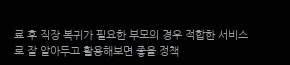료 후 직장 복귀가 필요한 부모의 경우 적합한 서비스로 잘 알아두고 활용해보면 좋을 정책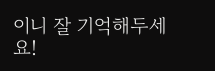이니 잘 기억해두세요!